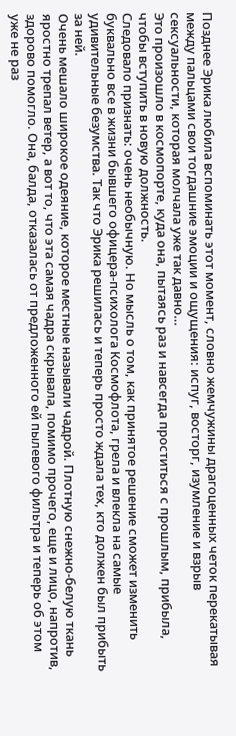Позднее Эрика любила вспоминать этот момент, словно жемчужины драгоценных четок перекатывая между пальцами свои тогдашние эмоции и ощущения: испуг, восторг, изумление и взрыв сексуальности, которая молчала уже так давно…
Это произошло в космопорте, куда она, пытаясь раз и навсегда проститься с прошлым, прибыла, чтобы вступить в новую должность.
Следовало признать: очень необычную. Но мысль о том, как принятое решение сможет изменить буквально все в жизни бывшего офицера-психолога Космофлота, грела и влекла на самые удивительные безумства. Так что Эрика решилась и теперь просто ждала тех, кто должен был прибыть за ней.
Очень мешало широкое одеяние, которое местные называли чадрой. Плотную снежно-белую ткань яростно трепал ветер, а вот то, что эта самая чадра скрывала, помимо прочего, еще и лицо, напротив, здорово помогло. Она, балда, отказалась от предложенного ей пылевого фильтра и теперь об этом уже не раз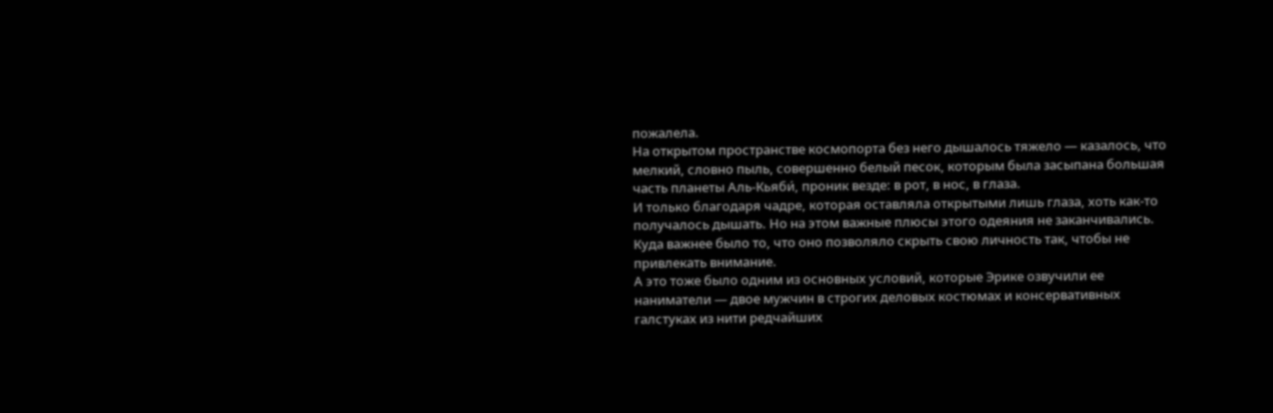пожалела.
На открытом пространстве космопорта без него дышалось тяжело — казалось, что мелкий, словно пыль, совершенно белый песок, которым была засыпана большая часть планеты Аль-Кьяби́, проник везде: в рот, в нос, в глаза.
И только благодаря чадре, которая оставляла открытыми лишь глаза, хоть как-то получалось дышать. Но на этом важные плюсы этого одеяния не заканчивались. Куда важнее было то, что оно позволяло скрыть свою личность так, чтобы не привлекать внимание.
А это тоже было одним из основных условий, которые Эрике озвучили ее наниматели — двое мужчин в строгих деловых костюмах и консервативных галстуках из нити редчайших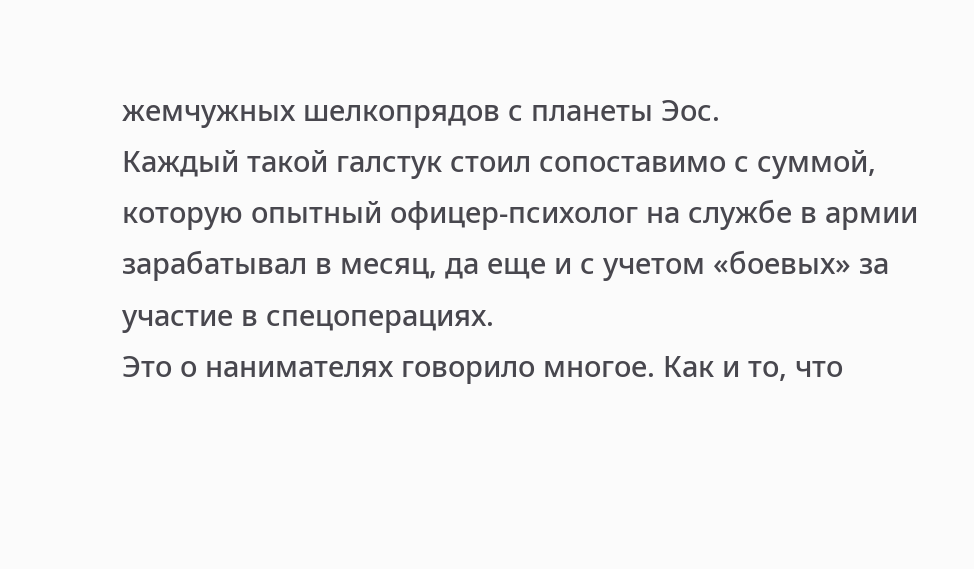жемчужных шелкопрядов с планеты Эос.
Каждый такой галстук стоил сопоставимо с суммой, которую опытный офицер-психолог на службе в армии зарабатывал в месяц, да еще и с учетом «боевых» за участие в спецоперациях.
Это о нанимателях говорило многое. Как и то, что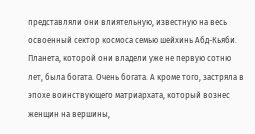представляли они влиятельную, известную на весь освоенный сектор космоса семью шейхинь Абд-Кьяби.
Планета, которой они владели уже не первую сотню лет, была богата. Очень богата. А кроме того, застряла в эпохе воинствующего матриархата, который вознес женщин на вершины,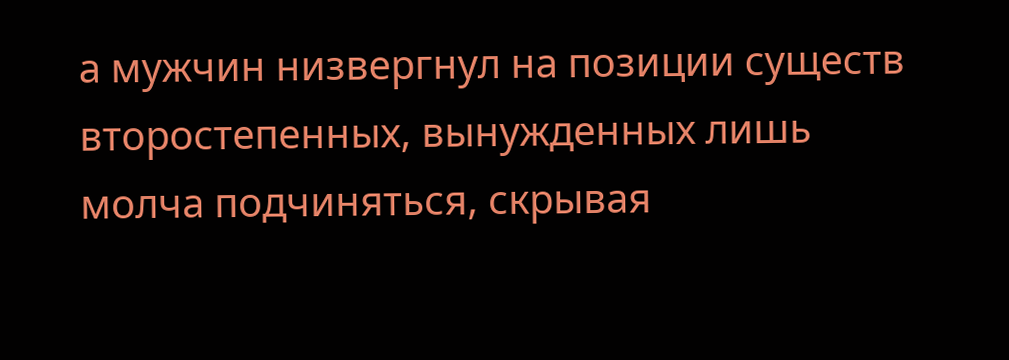а мужчин низвергнул на позиции существ второстепенных, вынужденных лишь молча подчиняться, скрывая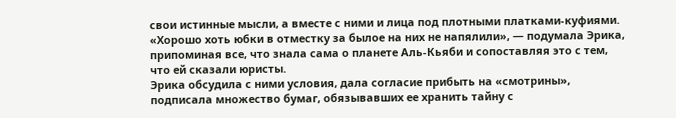свои истинные мысли, а вместе с ними и лица под плотными платками-куфиями.
«Хорошо хоть юбки в отместку за былое на них не напялили», — подумала Эрика, припоминая все, что знала сама о планете Аль-Кьяби и сопоставляя это с тем, что ей сказали юристы.
Эрика обсудила с ними условия, дала согласие прибыть на «смотрины», подписала множество бумаг, обязывавших ее хранить тайну с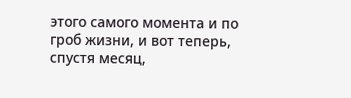этого самого момента и по гроб жизни, и вот теперь, спустя месяц,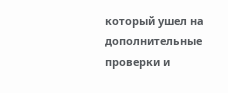который ушел на дополнительные проверки и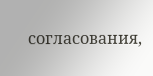согласования,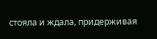стояла и ждала, придерживая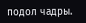подол чадры.